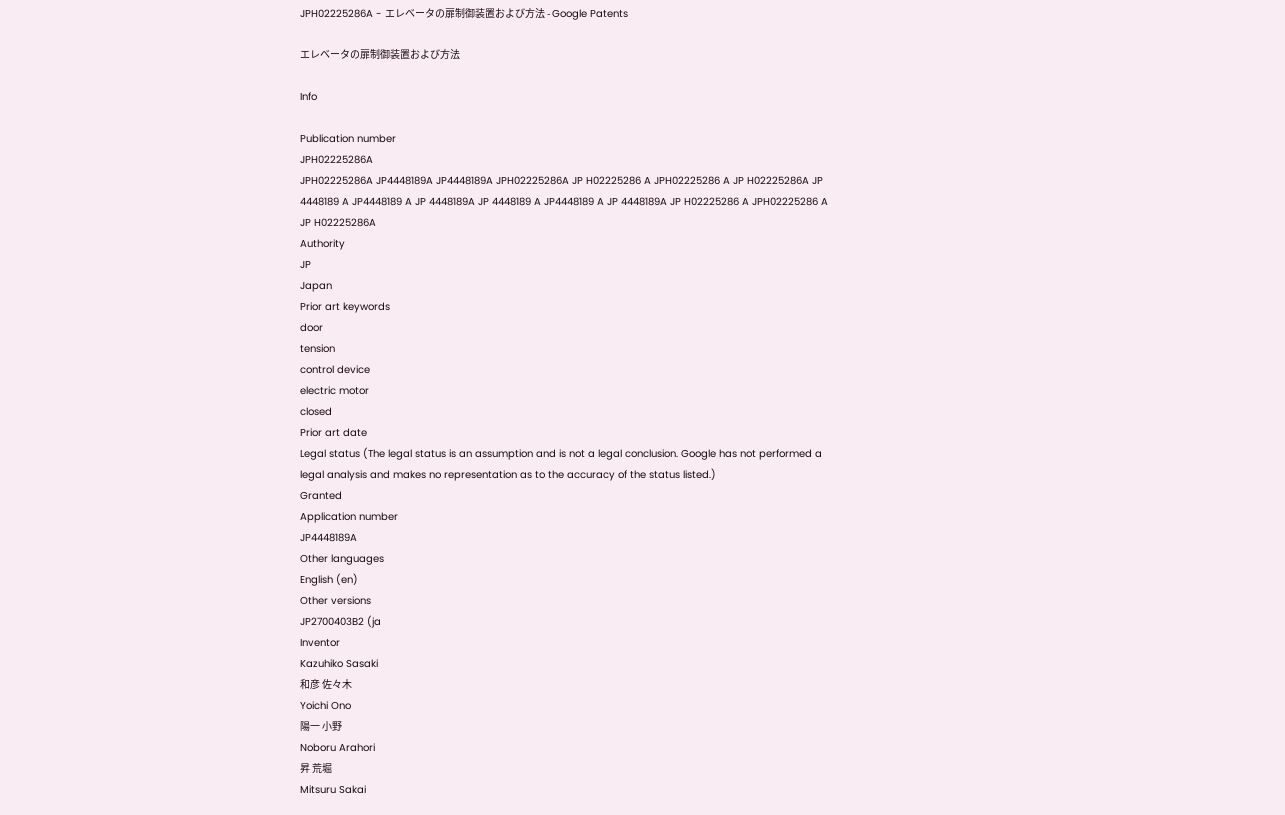JPH02225286A - エレベータの扉制御装置および方法 - Google Patents

エレベータの扉制御装置および方法

Info

Publication number
JPH02225286A
JPH02225286A JP4448189A JP4448189A JPH02225286A JP H02225286 A JPH02225286 A JP H02225286A JP 4448189 A JP4448189 A JP 4448189A JP 4448189 A JP4448189 A JP 4448189A JP H02225286 A JPH02225286 A JP H02225286A
Authority
JP
Japan
Prior art keywords
door
tension
control device
electric motor
closed
Prior art date
Legal status (The legal status is an assumption and is not a legal conclusion. Google has not performed a legal analysis and makes no representation as to the accuracy of the status listed.)
Granted
Application number
JP4448189A
Other languages
English (en)
Other versions
JP2700403B2 (ja
Inventor
Kazuhiko Sasaki
和彦 佐々木
Yoichi Ono
陽一 小野
Noboru Arahori
昇 荒堀
Mitsuru Sakai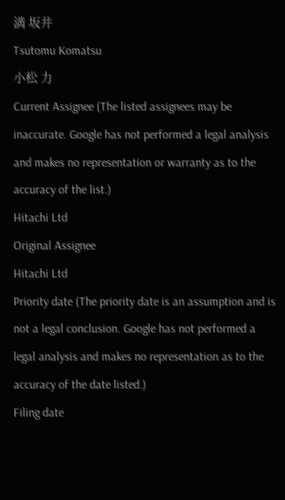満 坂井
Tsutomu Komatsu
小松 力
Current Assignee (The listed assignees may be inaccurate. Google has not performed a legal analysis and makes no representation or warranty as to the accuracy of the list.)
Hitachi Ltd
Original Assignee
Hitachi Ltd
Priority date (The priority date is an assumption and is not a legal conclusion. Google has not performed a legal analysis and makes no representation as to the accuracy of the date listed.)
Filing date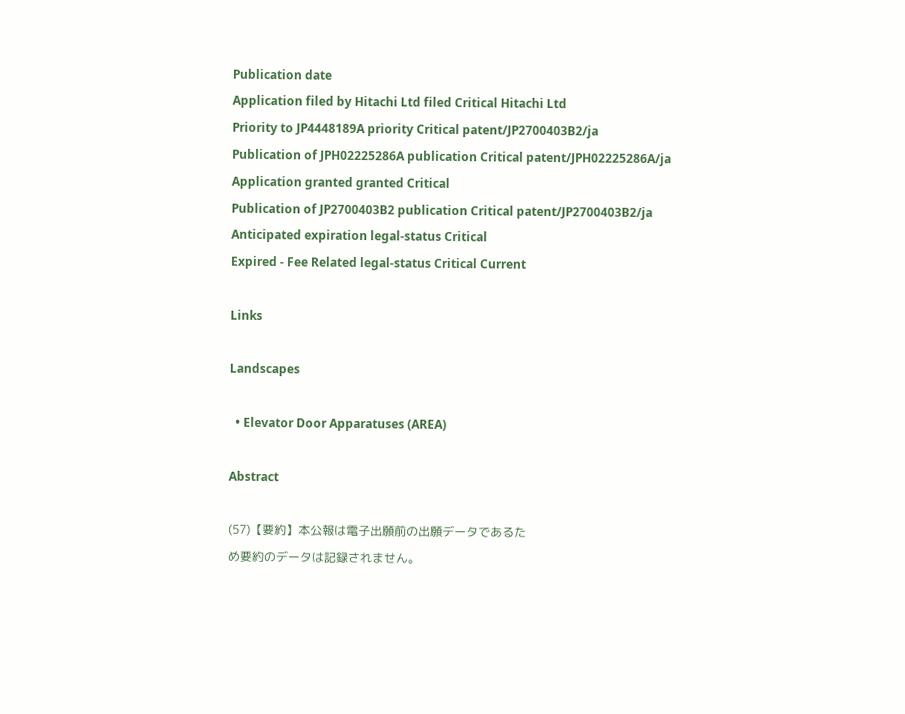Publication date
Application filed by Hitachi Ltd filed Critical Hitachi Ltd
Priority to JP4448189A priority Critical patent/JP2700403B2/ja
Publication of JPH02225286A publication Critical patent/JPH02225286A/ja
Application granted granted Critical
Publication of JP2700403B2 publication Critical patent/JP2700403B2/ja
Anticipated expiration legal-status Critical
Expired - Fee Related legal-status Critical Current

Links

Landscapes

  • Elevator Door Apparatuses (AREA)

Abstract

(57)【要約】本公報は電子出願前の出願データであるた
め要約のデータは記録されません。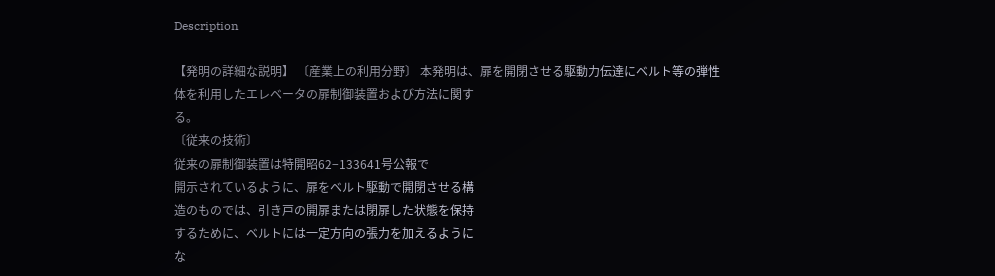Description

【発明の詳細な説明】 〔産業上の利用分野〕 本発明は、扉を開閉させる駆動力伝達にベルト等の弾性
体を利用したエレベータの扉制御装置および方法に関す
る。
〔従来の技術〕
従来の扉制御装置は特開昭62−133641号公報で
開示されているように、扉をベルト駆動で開閉させる構
造のものでは、引き戸の開扉または閉扉した状態を保持
するために、ベルトには一定方向の張力を加えるように
な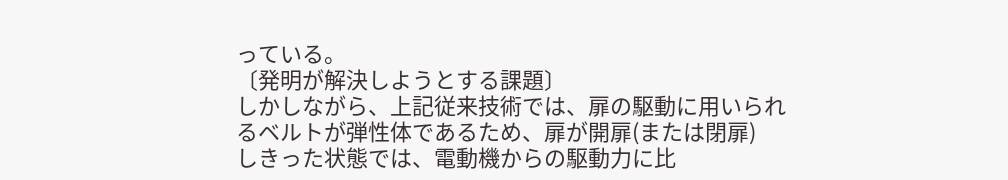っている。
〔発明が解決しようとする課題〕
しかしながら、上記従来技術では、扉の駆動に用いられ
るベルトが弾性体であるため、扉が開扉(または閉扉)
しきった状態では、電動機からの駆動力に比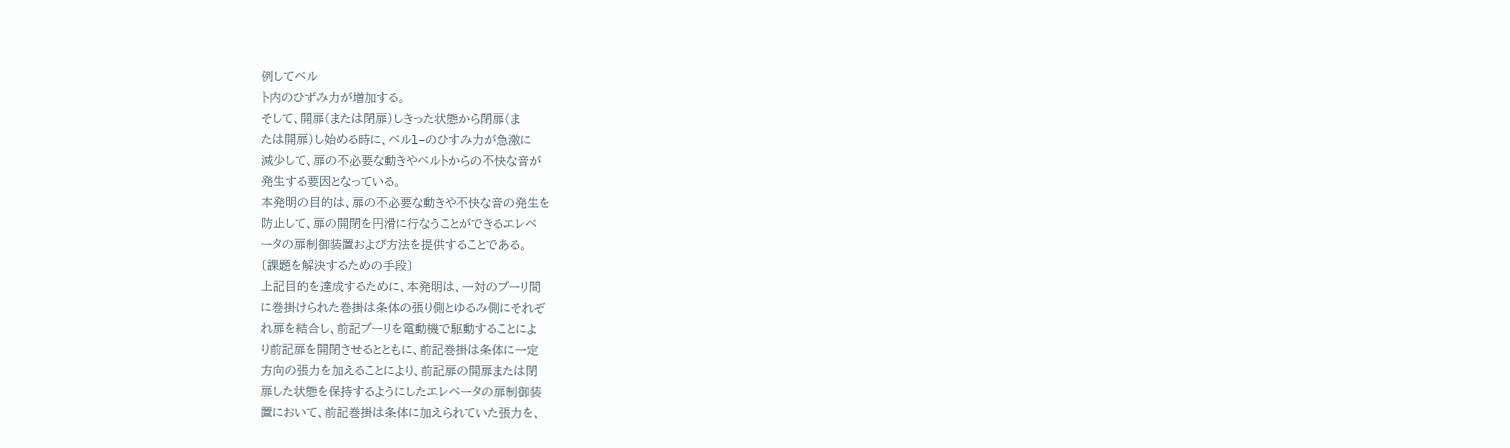例してベル
ト内のひずみ力が増加する。
そして、開扉(または閉扉)しきった状態から閉扉(ま
たは開扉)し始める時に、ベルl−のひすみ力が急激に
減少して、扉の不必要な動きやベルトからの不快な音が
発生する要因となっている。
本発明の目的は、扉の不必要な動きや不快な音の発生を
防止して、扉の開閉を円滑に行なうことができるエレベ
ータの扉制御装置および方法を提供することである。
〔課題を解決するための手段〕
上記目的を達成するために、本発明は、一対のプーリ間
に巻掛けられた巻掛は条体の張り側とゆるみ側にそれぞ
れ扉を結合し、前記プーリを電動機で駆動することによ
り前記扉を開閉させるとともに、前記巻掛は条体に一定
方向の張力を加えることにより、前記扉の開扉または閉
扉した状態を保持するようにしたエレベータの扉制御装
置において、前記巻掛は条体に加えられていた張力を、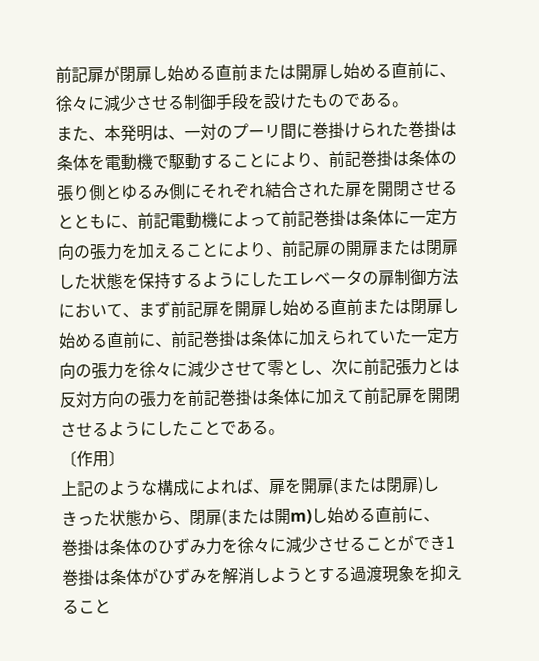前記扉が閉扉し始める直前または開扉し始める直前に、
徐々に減少させる制御手段を設けたものである。
また、本発明は、一対のプーリ間に巻掛けられた巻掛は
条体を電動機で駆動することにより、前記巻掛は条体の
張り側とゆるみ側にそれぞれ結合された扉を開閉させる
とともに、前記電動機によって前記巻掛は条体に一定方
向の張力を加えることにより、前記扉の開扉または閉扉
した状態を保持するようにしたエレベータの扉制御方法
において、まず前記扉を開扉し始める直前または閉扉し
始める直前に、前記巻掛は条体に加えられていた一定方
向の張力を徐々に減少させて零とし、次に前記張力とは
反対方向の張力を前記巻掛は条体に加えて前記扉を開閉
させるようにしたことである。
〔作用〕
上記のような構成によれば、扉を開扉(または閉扉)し
きった状態から、閉扉(または開m)し始める直前に、
巻掛は条体のひずみ力を徐々に減少させることができ1
巻掛は条体がひずみを解消しようとする過渡現象を抑え
ること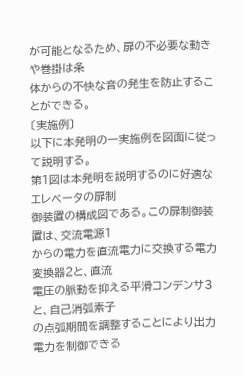が可能となるため、扉の不必要な動きや巻掛は条
体からの不快な音の発生を防止することができる。
〔実施例〕
以下に本発明の一実施例を図面に従って説明する。
第1図は本発明を説明するのに好適なエレベータの扉制
御装置の構成図である。この扉制御装置は、交流電源1
からの電力を直流電力に交換する電力変換器2と、直流
電圧の脈動を抑える平滑コンデンサ3と、自己消弧素子
の点弧期間を調整することにより出力電力を制御できる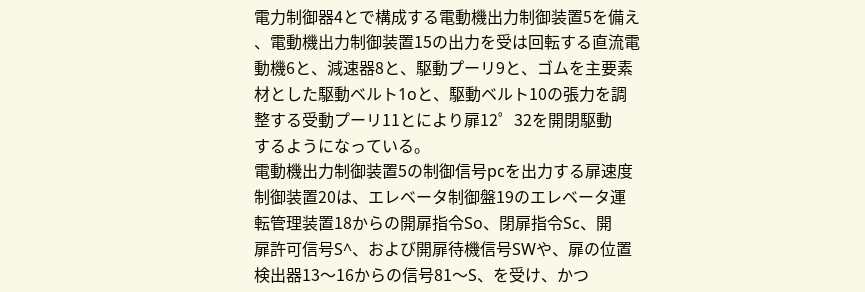電力制御器4とで構成する電動機出力制御装置5を備え
、電動機出力制御装置15の出力を受は回転する直流電
動機6と、減速器8と、駆動プーリ9と、ゴムを主要素
材とした駆動ベルト1oと、駆動ベルト10の張力を調
整する受動プーリ11とにより扉12゜32を開閉駆動
するようになっている。
電動機出力制御装置5の制御信号pcを出力する扉速度
制御装置20は、エレベータ制御盤19のエレベータ運
転管理装置18からの開扉指令So、閉扉指令Sc、開
扉許可信号S^、および開扉待機信号SWや、扉の位置
検出器13〜16からの信号81〜S、を受け、かつ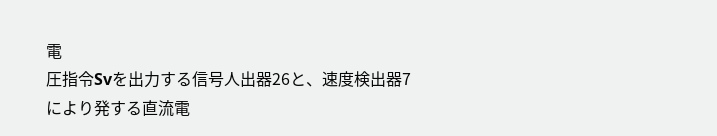電
圧指令Svを出力する信号人出器26と、速度検出器7
により発する直流電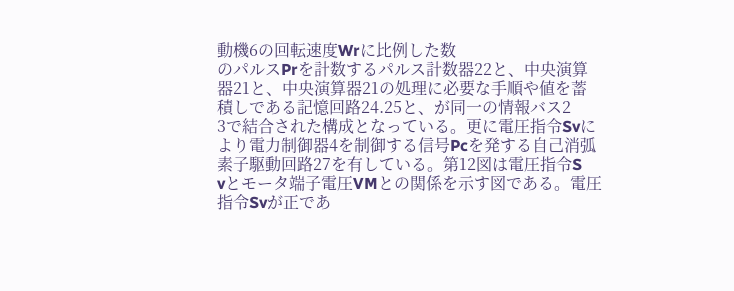動機6の回転速度Wrに比例した数
のパルスPrを計数するパルス計数器22と、中央演算
器21と、中央演算器21の処理に必要な手順や値を蓄
積しである記憶回路24.25と、が同一の情報バス2
3で結合された構成となっている。更に電圧指令Svに
より電力制御器4を制御する信号Pcを発する自己消弧
素子駆動回路27を有している。第12図は電圧指令S
vとモータ端子電圧VMとの関係を示す図である。電圧
指令Svが正であ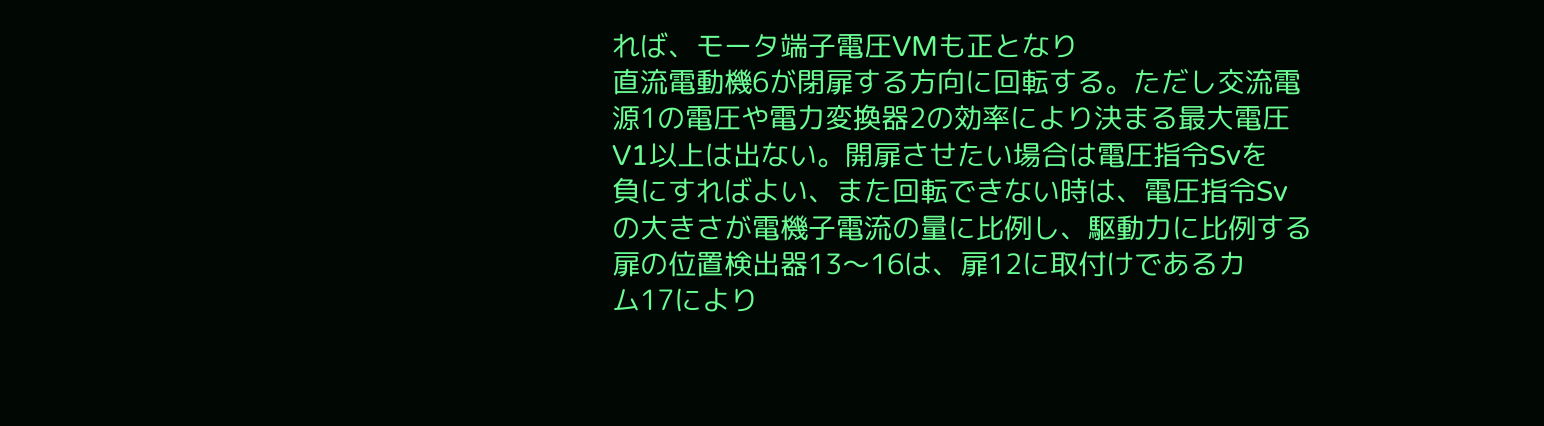れば、モータ端子電圧VMも正となり
直流電動機6が閉扉する方向に回転する。ただし交流電
源1の電圧や電力変換器2の効率により決まる最大電圧
V1以上は出ない。開扉させたい場合は電圧指令Svを
負にすればよい、また回転できない時は、電圧指令Sv
の大きさが電機子電流の量に比例し、駆動力に比例する
扉の位置検出器13〜16は、扉12に取付けであるカ
ム17により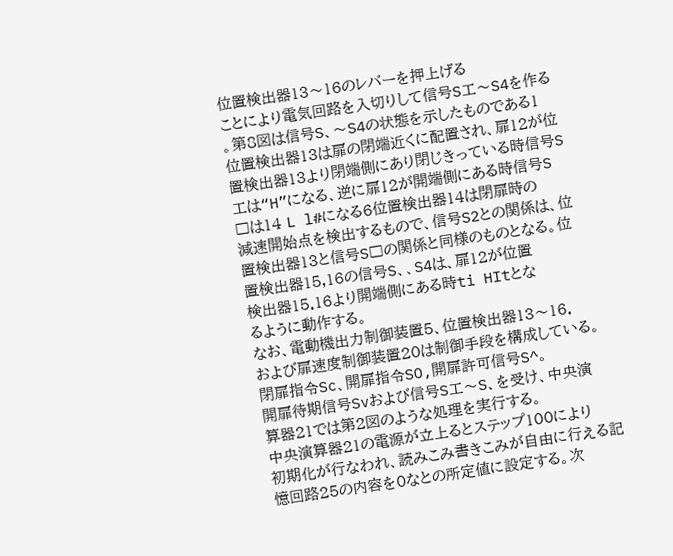位置検出器13〜16のレバーを押上げる
ことにより電気回路を入切りして信号S工〜S4を作る
。第8図は信号S、〜S4の状態を示したものである1
位置検出器13は扉の閉端近くに配置され、扉12が位
置検出器13より閉端側にあり閉じきっている時信号S
工は“H”になる、逆に扉12が開端側にある時信号S
□は14 L l#になる6位置検出器14は閉扉時の
減速開始点を検出するもので、信号S2との関係は、位
置検出器13と信号S□の関係と同様のものとなる。位
置検出器15,16の信号S、、S4は、扉12が位置
検出器15.16より開端側にある時ti HItとな
るように動作する。
なお、電動機出力制御装置5、位置検出器13〜16.
および扉速度制御装置20は制御手段を構成している。
閉扉指令Sc、開扉指令SO,開扉許可信号S^。
開扉待期信号Svおよび信号S工〜S、を受け、中央演
算器21では第2図のような処理を実行する。
中央演算器21の電源が立上るとステップ100により
初期化が行なわれ、読みこみ書きこみが自由に行える記
憶回路25の内容を0なとの所定値に設定する。次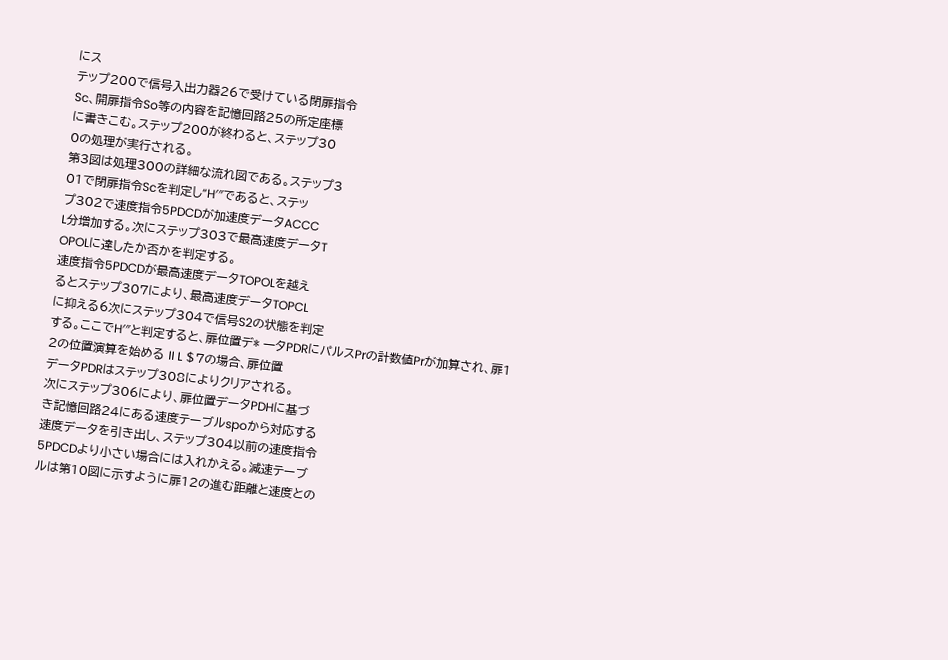にス
テップ200で信号入出力器26で受けている閉扉指令
Sc、開扉指令So等の内容を記憶回路25の所定座標
に書きこむ。ステップ200が終わると、ステップ30
0の処理が実行される。
第3図は処理300の詳細な流れ図である。ステップ3
01で閉扉指令Scを判定し“H′″であると、ステッ
プ302で速度指令5PDCDが加速度データACCC
L分増加する。次にステップ303で最高速度データT
OPOLに達したか否かを判定する。
速度指令5PDCDが最高速度データTOPOLを越え
るとステップ307により、最高速度データTOPCL
に抑える6次にステップ304で信号S2の状態を判定
する。ここでH′″と判定すると、扉位置デ* 一タPDRにパルスPrの計数値Prが加算され、扉1
2の位置演算を始める II L $7の場合、扉位置
データPDRはステップ308によりクリアされる。
次にステップ306により、扉位置データPDHに基づ
き記憶回路24にある速度テーブルspoから対応する
速度データを引き出し、ステップ304以前の速度指令
5PDCDより小さい場合には入れかえる。減速テーブ
ルは第10図に示すように扉12の進む距離と速度との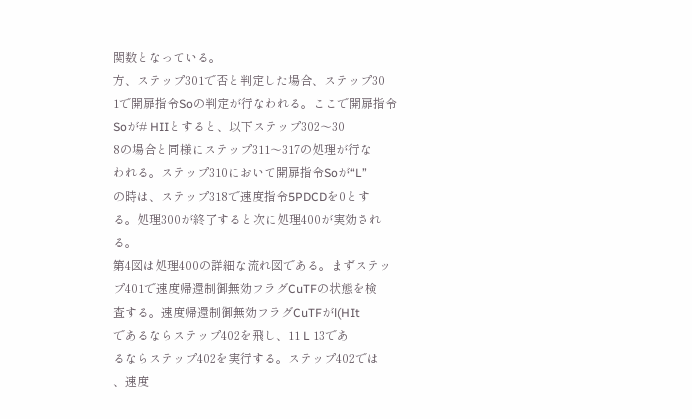関数となっている。
方、ステップ301で否と判定した場合、ステップ30
1で開扉指令Soの判定が行なわれる。ここで開扉指令
Soが# HIIとすると、以下ステップ302〜30
8の場合と同様にステップ311〜317の処理が行な
われる。ステップ310において開扉指令Soが“L”
の時は、ステップ318で速度指令5PDCDを0とす
る。処理300が終了すると次に処理400が実効され
る。
第4図は処理400の詳細な流れ図である。まずステッ
プ401で速度帰還制御無効フラグCuTFの状態を検
査する。速度帰還制御無効フラグCuTFがl(HIt
であるならステップ402を飛し、11 L 13であ
るならステップ402を実行する。ステップ402では
、速度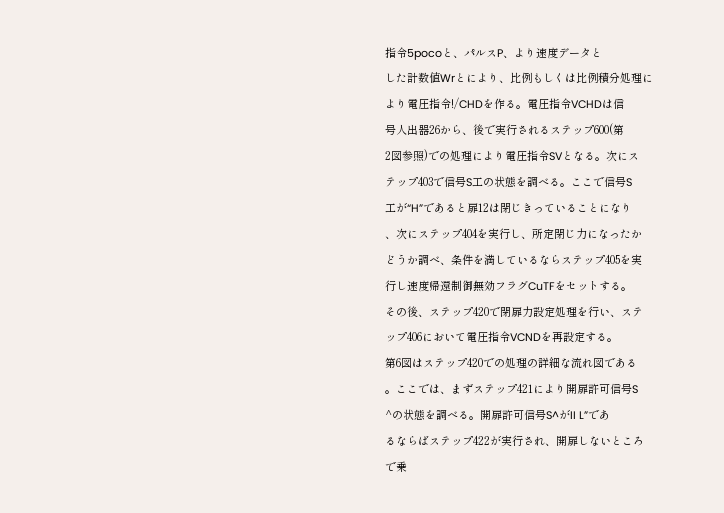指令5pocoと、パルスP、より速度データと
した計数値Wrとにより、比例もしくは比例積分処理に
より電圧指令!/CHDを作る。電圧指令VCHDは信
号人出器26から、後で実行されるステップ600(第
2図参照)での処理により電圧指令SVとなる。次にス
テップ403で信号S工の状態を調べる。ここで信号S
工が“H”であると扉12は閉じきっていることになり
、次にステップ404を実行し、所定閉じ力になったか
どうか調べ、条件を満しているならステップ405を実
行し速度帰還制御無効フラグCuTFをセットする。
その後、ステップ420で閉扉力設定処理を行い、ステ
ップ406において電圧指令VCNDを再設定する。
第6図はステップ420での処理の詳細な流れ図である
。ここでは、まずステップ421により開扉許可信号S
^の状態を調べる。開扉許可信号S^がII L”であ
るならばステップ422が実行され、開扉しないところ
で乗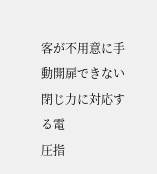客が不用意に手動開扉できない閉じ力に対応する電
圧指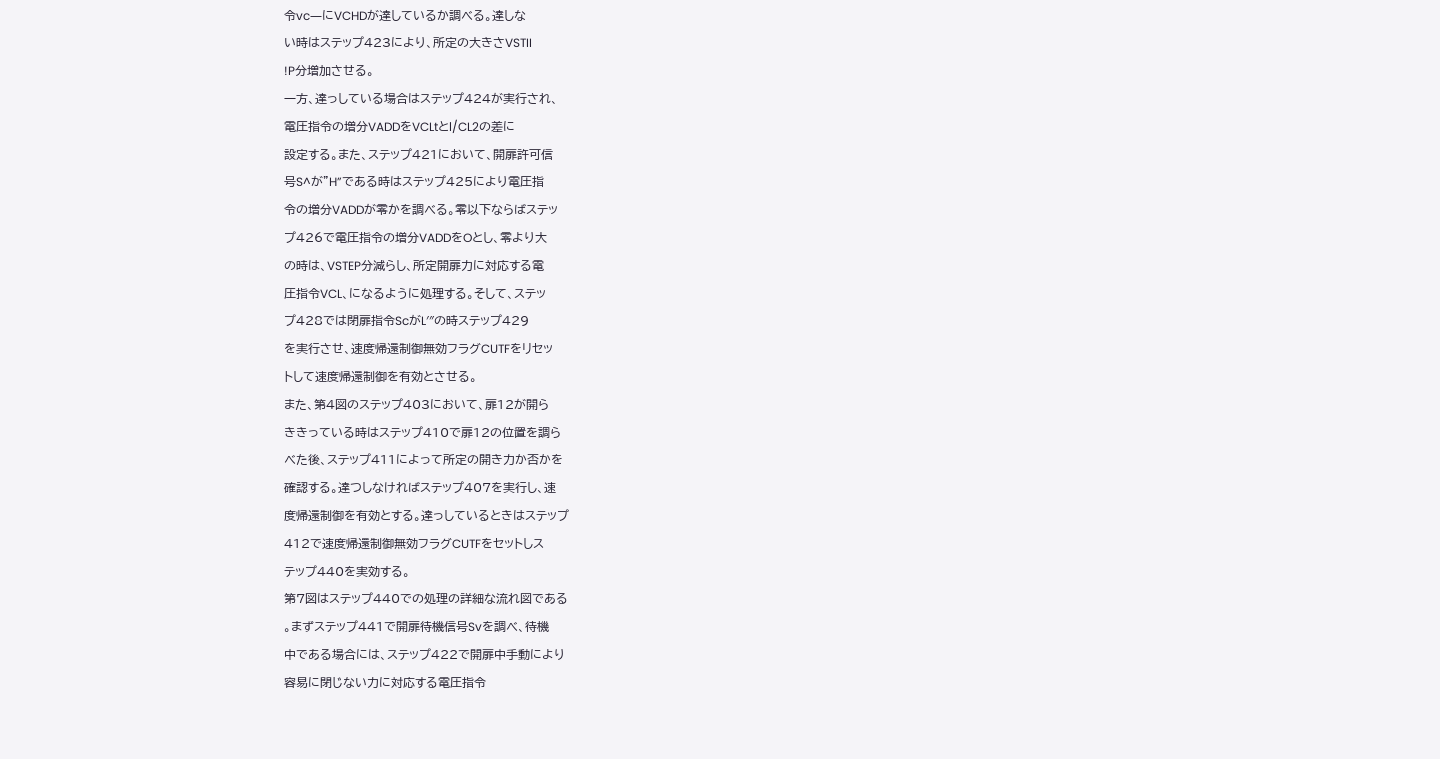令vc―にVCHDが達しているか調べる。達しな
い時はステップ423により、所定の大きさVSTII
!P分増加させる。
一方、達っしている場合はステップ424が実行され、
電圧指令の増分VADDをVCLtとl/CL2の差に
設定する。また、ステップ421において、開扉許可信
号S^が”H”である時はステップ425により電圧指
令の増分VADDが零かを調べる。零以下ならばステッ
プ426で電圧指令の増分VADDをOとし、零より大
の時は、VSTEP分減らし、所定開扉力に対応する電
圧指令VCL、になるように処理する。そして、ステッ
プ428では閉扉指令ScがL′″の時ステップ429
を実行させ、速度帰還制御無効フラグCUTFをリセッ
トして速度帰還制御を有効とさせる。
また、第4図のステップ403において、扉12が開ら
ききっている時はステップ410で扉12の位置を調ら
べた後、ステップ411によって所定の開き力か否かを
確認する。達つしなければステップ407を実行し、速
度帰還制御を有効とする。達っしているときはステップ
412で速度帰還制御無効フラグCUTFをセットしス
テップ440を実効する。
第7図はステップ440での処理の詳細な流れ図である
。まずステップ441で開扉待機信号Svを調べ、待機
中である場合には、ステップ422で開扉中手動により
容易に閉じない力に対応する電圧指令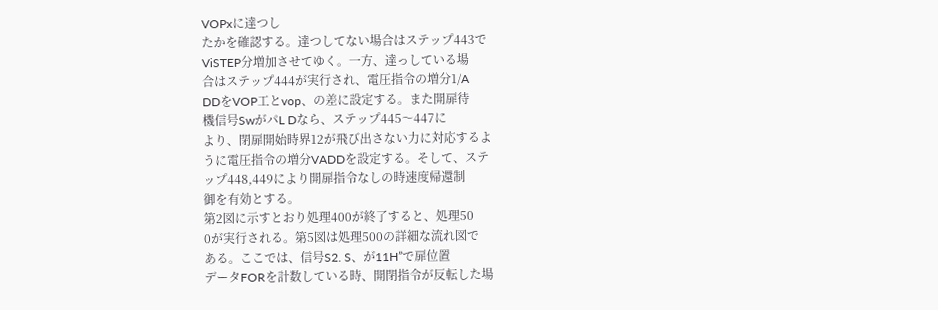VOPxに達つし
たかを確認する。達つしてない場合はステップ443で
ViSTEP分増加させてゆく。一方、達っしている場
合はステップ444が実行され、電圧指令の増分1/A
DDをVOP工とvop、の差に設定する。また開扉待
機信号SwがパL Dなら、ステップ445〜447に
より、閉扉開始時界12が飛び出さない力に対応するよ
うに電圧指令の増分VADDを設定する。そして、ステ
ップ448,449により開扉指令なしの時速度帰還制
御を有効とする。
第2図に示すとおり処理400が終了すると、処理50
0が実行される。第5図は処理500の詳細な流れ図で
ある。ここでは、信号S2. S、が11H”で扉位置
データFORを計数している時、開閉指令が反転した場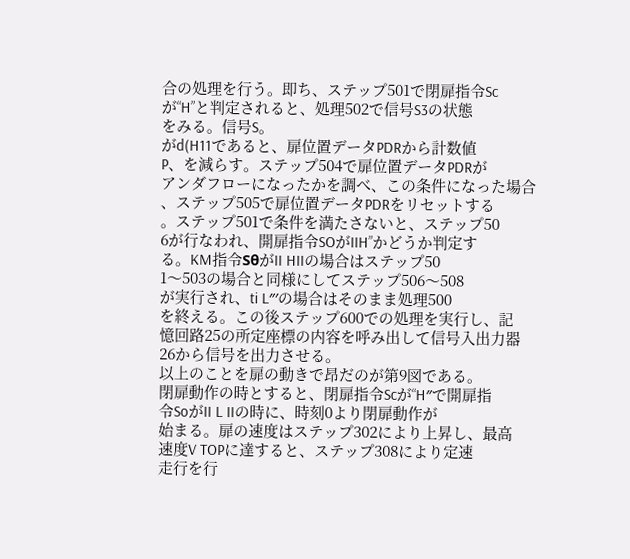合の処理を行う。即ち、ステップ501で閉扉指令Sc
が“H”と判定されると、処理502で信号S3の状態
をみる。信号S。
がd(H11であると、扉位置データPDRから計数値
P、を減らす。ステップ504で扉位置データPDRが
アンダフローになったかを調べ、この条件になった場合
、ステップ505で扉位置データPDRをリセットする
。ステップ501で条件を満たさないと、ステップ50
6が行なわれ、開扉指令SOがIIH”かどうか判定す
る。KM指令SθがII HIIの場合はステップ50
1〜503の場合と同様にしてステップ506〜508
が実行され、ti L″′の場合はそのまま処理500
を終える。この後ステップ600での処理を実行し、記
憶回路25の所定座標の内容を呼み出して信号入出力器
26から信号を出力させる。
以上のことを扉の動きで昂だのが第9図である。
閉扉動作の時とすると、閉扉指令Scが“H″で開扉指
令SoがII L IIの時に、時刻0より閉扉動作が
始まる。扉の速度はステップ302により上昇し、最高
速度V TOPに達すると、ステップ308により定速
走行を行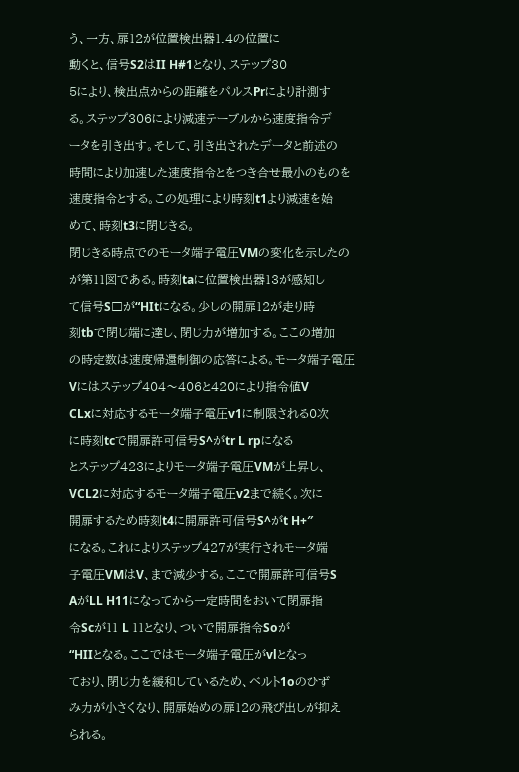う、一方、扉12が位置検出器1.4の位置に
動くと、信号S2はII H#1となり、ステップ30
5により、検出点からの距離をパルスPrにより計測す
る。ステップ306により減速テーブルから速度指令デ
ータを引き出す。そして、引き出されたデータと前述の
時間により加速した速度指令とをつき合せ最小のものを
速度指令とする。この処理により時刻t1より減速を始
めて、時刻t3に閉じきる。
閉じきる時点でのモータ端子電圧VMの変化を示したの
が第11図である。時刻taに位置検出器13が感知し
て信号S□が“HItになる。少しの開扉12が走り時
刻tbで閉じ端に達し、閉じ力が増加する。ここの増加
の時定数は速度帰還制御の応答による。モータ端子電圧
Vにはステップ404〜406と420により指令値V
CLxに対応するモータ端子電圧v1に制限される0次
に時刻tcで開扉許可信号S^がtr L rpになる
とステップ423によりモータ端子電圧VMが上昇し、
VCL2に対応するモータ端子電圧v2まで続く。次に
開扉するため時刻t4に開扉許可信号S^がt H+″
になる。これによりステップ427が実行されモータ端
子電圧VMはV、まで減少する。ここで開扉許可信号S
AがLL H11になってから一定時間をおいて閉扉指
令Scが11 L 11となり、ついで開扉指令Soが
“HIIとなる。ここではモータ端子電圧がvlとなっ
ており、閉じ力を緩和しているため、ベルト1oのひず
み力が小さくなり、開扉始めの扉12の飛び出しが抑え
られる。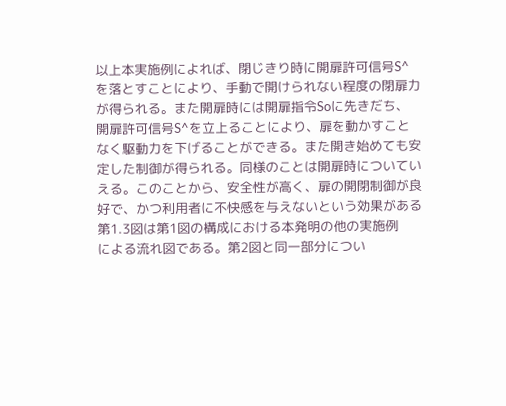以上本実施例によれば、閉じきり時に開扉許可信号S^
を落とすことにより、手動で開けられない程度の閉扉力
が得られる。また開扉時には開扉指令Soに先きだち、
開扉許可信号S^を立上ることにより、扉を動かすこと
なく駆動力を下げることができる。また開き始めても安
定した制御が得られる。同様のことは開扉時についてい
える。このことから、安全性が高く、扉の開閉制御が良
好で、かつ利用者に不快感を与えないという効果がある
第1.3図は第1図の構成における本発明の他の実施例
による流れ図である。第2図と同一部分につい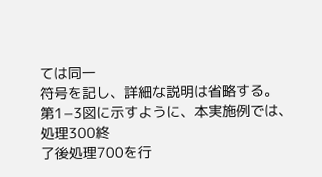ては同一
符号を記し、詳細な説明は省略する。
第1−3図に示すように、本実施例では、処理300終
了後処理700を行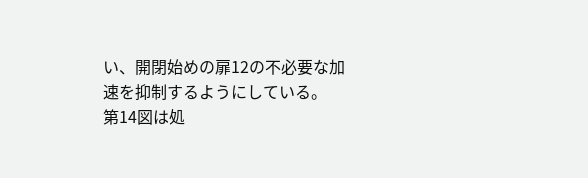い、開閉始めの扉12の不必要な加
速を抑制するようにしている。
第14図は処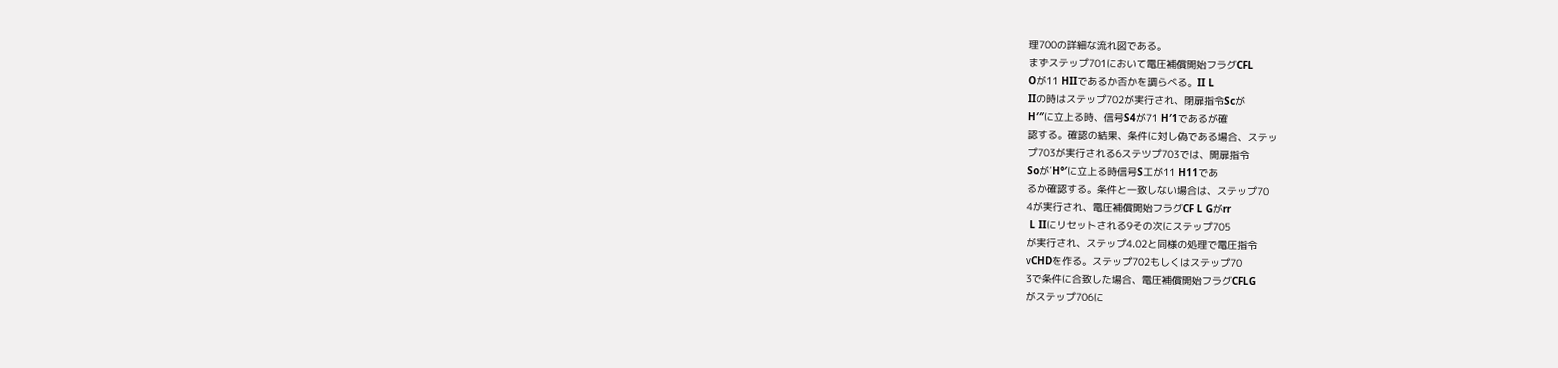理700の詳細な流れ図である。
まずステップ701において電圧補償開始フラグCFL
Oが11 HIIであるか否かを調らべる。II L
IIの時はステップ702が実行され、閉扉指令Scが
H′″に立上る時、信号S4が71 H′1であるが確
認する。確認の結果、条件に対し偽である場合、ステッ
プ703が実行される6ステツプ703では、開扉指令
Soが′H°′に立上る時信号S工が11 H11であ
るか確認する。条件と一致しない場合は、ステップ70
4が実行され、電圧補償開始フラグCF L Gがrr
 L IIにリセットされる9その次にステップ705
が実行され、ステップ4.02と同様の処理で電圧指令
νCHDを作る。ステップ702もしくはステップ70
3で条件に合致した場合、電圧補償開始フラグCFLG
がステップ706に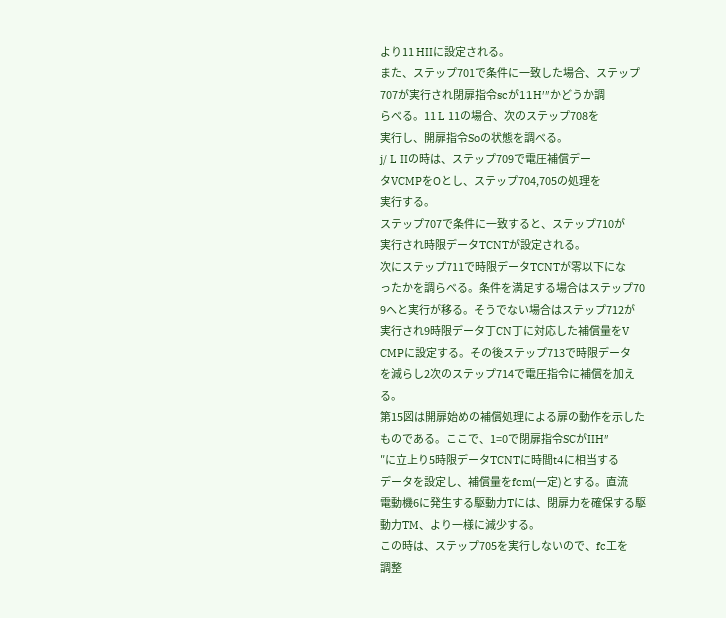より11 HIIに設定される。
また、ステップ701で条件に一致した場合、ステップ
707が実行され閉扉指令scが11H′″かどうか調
らべる。11 L 11の場合、次のステップ708を
実行し、開扉指令Soの状態を調べる。
j/ L IIの時は、ステップ709で電圧補償デー
タVCMPをOとし、ステップ704,705の処理を
実行する。
ステップ707で条件に一致すると、ステップ710が
実行され時限データTCNTが設定される。
次にステップ711で時限データTCNTが零以下にな
ったかを調らべる。条件を満足する場合はステップ70
9へと実行が移る。そうでない場合はステップ712が
実行され9時限データ丁CN丁に対応した補償量をV
CMPに設定する。その後ステップ713で時限データ
を減らし2次のステップ714で電圧指令に補償を加え
る。
第15図は開扉始めの補償処理による扉の動作を示した
ものである。ここで、1=0で閉扉指令SCがIIH″
″に立上り5時限データTCNTに時間t4に相当する
データを設定し、補償量をfcm(一定)とする。直流
電動機6に発生する駆動力Tには、閉扉力を確保する駆
動力TM、より一様に減少する。
この時は、ステップ705を実行しないので、fc工を
調整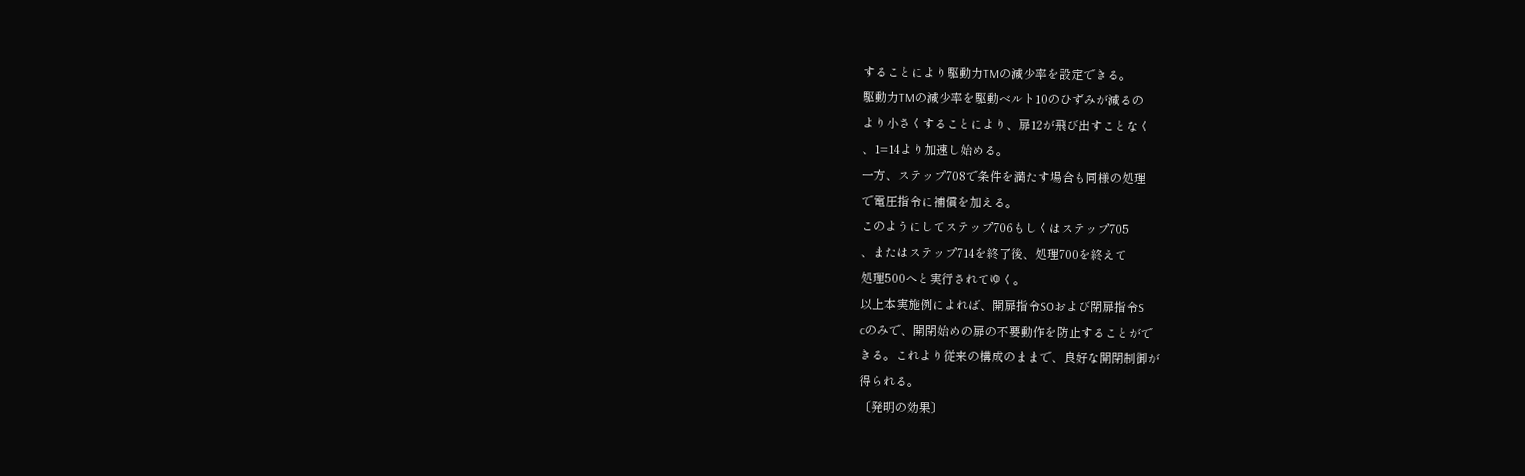することにより駆動力TMの減少率を設定できる。
駆動力TMの減少率を駆動ベルト10のひずみが減るの
より小さくすることにより、扉12が飛び出すことなく
、1=14より加速し始める。
一方、ステップ708で条件を満たす場合も同様の処理
で電圧指令に補償を加える。
このようにしてステップ706もしくはステップ705
、またはステップ714を終了後、処理700を終えて
処理500へと実行されてゆく。
以上本実施例によれば、開扉指令SOおよび閉扉指令S
cのみで、開閉始めの扉の不要動作を防止することがで
きる。これより従来の構成のままで、良好な開閉制御が
得られる。
〔発明の効果〕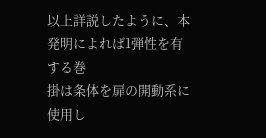以上詳説したように、本発明によれば1弾性を有する巻
掛は条体を扉の開動系に使用し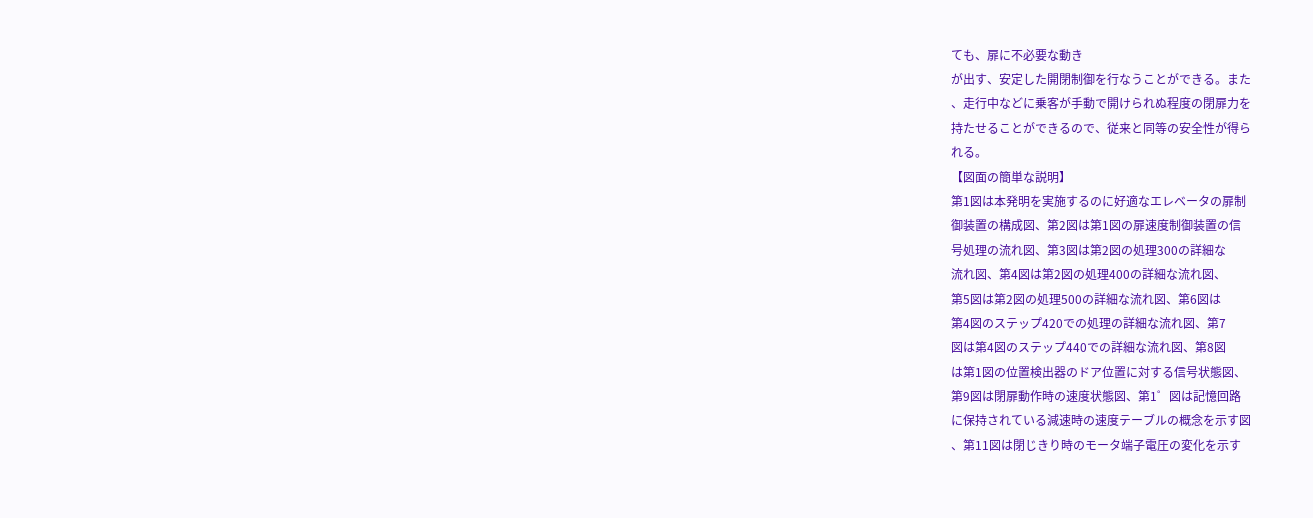ても、扉に不必要な動き
が出す、安定した開閉制御を行なうことができる。また
、走行中などに乗客が手動で開けられぬ程度の閉扉力を
持たせることができるので、従来と同等の安全性が得ら
れる。
【図面の簡単な説明】
第1図は本発明を実施するのに好適なエレベータの扉制
御装置の構成図、第2図は第1図の扉速度制御装置の信
号処理の流れ図、第3図は第2図の処理300の詳細な
流れ図、第4図は第2図の処理400の詳細な流れ図、
第5図は第2図の処理500の詳細な流れ図、第6図は
第4図のステップ420での処理の詳細な流れ図、第7
図は第4図のステップ440での詳細な流れ図、第8図
は第1図の位置検出器のドア位置に対する信号状態図、
第9図は閉扉動作時の速度状態図、第1゜図は記憶回路
に保持されている減速時の速度テーブルの概念を示す図
、第11図は閉じきり時のモータ端子電圧の変化を示す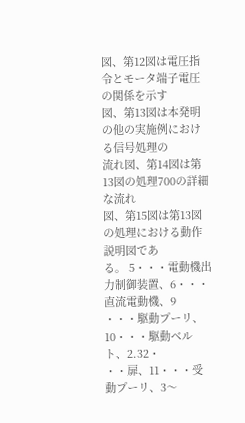図、第12図は電圧指令とモータ端子電圧の関係を示す
図、第13図は本発明の他の実施例における信号処理の
流れ図、第14図は第13図の処理700の詳細な流れ
図、第15図は第13図の処理における動作説明図であ
る。 5・・・電動機出力制御装置、6・・・直流電動機、9
・・・駆動プーリ、10・・・駆動ベルト、2.32・
・・扉、11・・・受動プーリ、3〜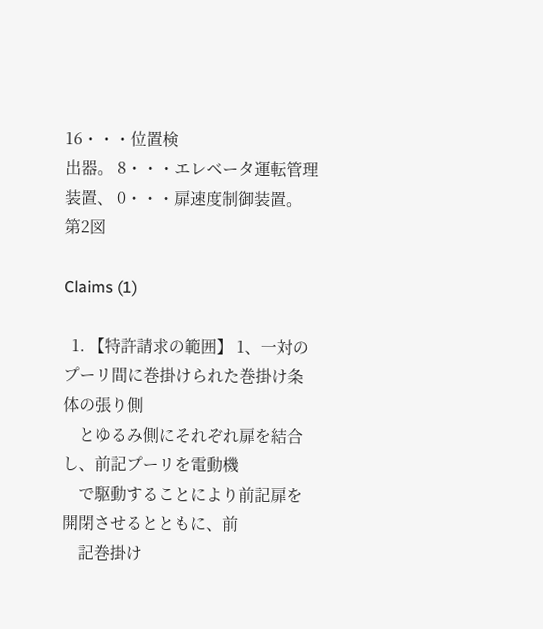16・・・位置検
出器。 8・・・エレベータ運転管理装置、 0・・・扉速度制御装置。 第2図

Claims (1)

  1. 【特許請求の範囲】 1、一対のプーリ間に巻掛けられた巻掛け条体の張り側
    とゆるみ側にそれぞれ扉を結合し、前記プーリを電動機
    で駆動することにより前記扉を開閉させるとともに、前
    記巻掛け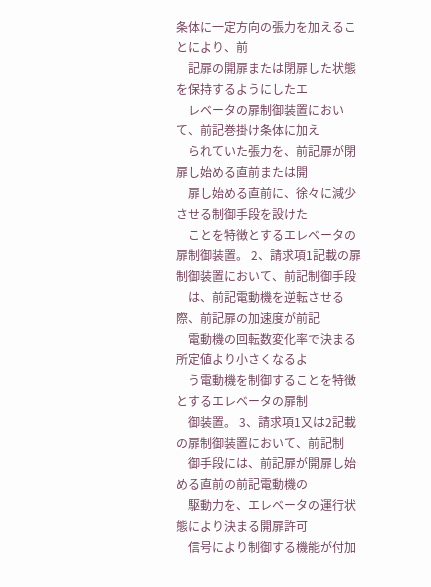条体に一定方向の張力を加えることにより、前
    記扉の開扉または閉扉した状態を保持するようにしたエ
    レベータの扉制御装置において、前記巻掛け条体に加え
    られていた張力を、前記扉が閉扉し始める直前または開
    扉し始める直前に、徐々に減少させる制御手段を設けた
    ことを特徴とするエレベータの扉制御装置。 2、請求項1記載の扉制御装置において、前記制御手段
    は、前記電動機を逆転させる際、前記扉の加速度が前記
    電動機の回転数変化率で決まる所定値より小さくなるよ
    う電動機を制御することを特徴とするエレベータの扉制
    御装置。 3、請求項1又は2記載の扉制御装置において、前記制
    御手段には、前記扉が開扉し始める直前の前記電動機の
    駆動力を、エレベータの運行状態により決まる開扉許可
    信号により制御する機能が付加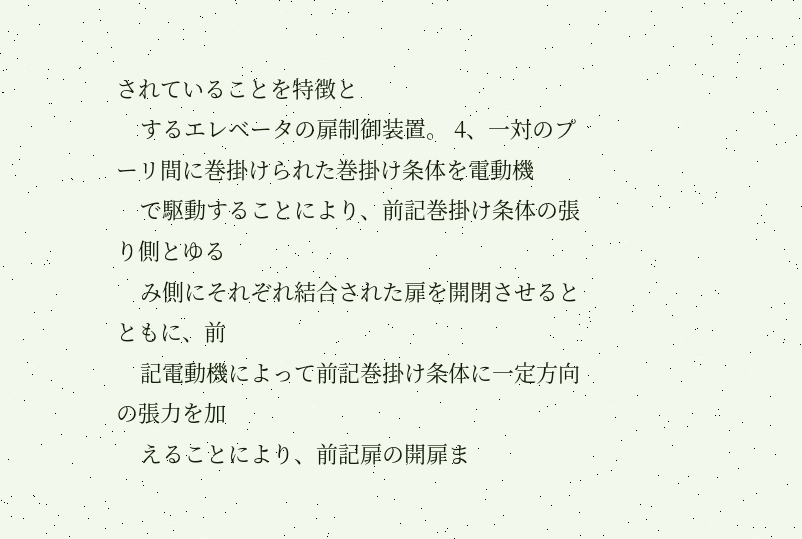されていることを特徴と
    するエレベータの扉制御装置。 4、一対のプーリ間に巻掛けられた巻掛け条体を電動機
    で駆動することにより、前記巻掛け条体の張り側とゆる
    み側にそれぞれ結合された扉を開閉させるとともに、前
    記電動機によって前記巻掛け条体に一定方向の張力を加
    えることにより、前記扉の開扉ま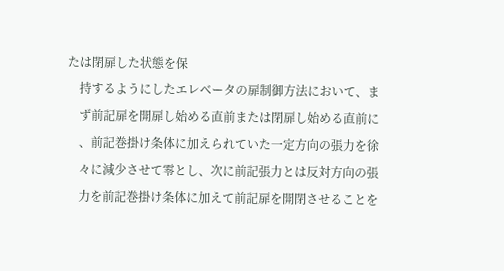たは閉扉した状態を保
    持するようにしたエレベータの扉制御方法において、ま
    ず前記扉を開扉し始める直前または閉扉し始める直前に
    、前記巻掛け条体に加えられていた一定方向の張力を徐
    々に減少させて零とし、次に前記張力とは反対方向の張
    力を前記巻掛け条体に加えて前記扉を開閉させることを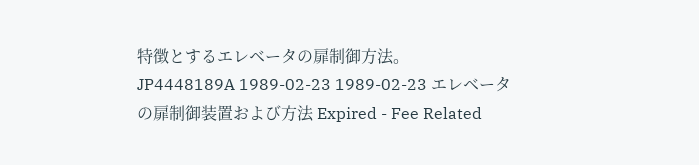特徴とするエレベータの扉制御方法。
JP4448189A 1989-02-23 1989-02-23 エレベータの扉制御装置および方法 Expired - Fee Related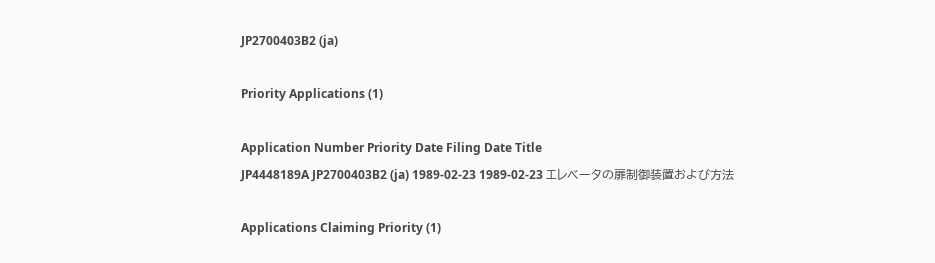JP2700403B2 (ja)

Priority Applications (1)

Application Number Priority Date Filing Date Title
JP4448189A JP2700403B2 (ja) 1989-02-23 1989-02-23 エレベータの扉制御装置および方法

Applications Claiming Priority (1)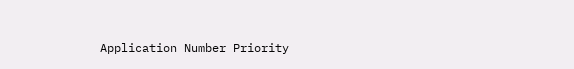Application Number Priority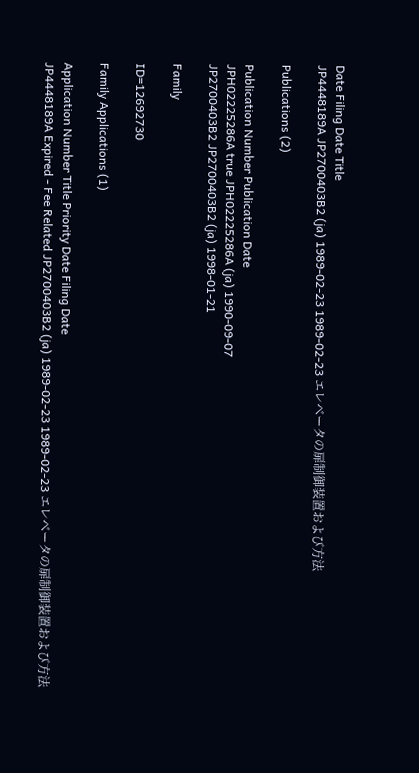Date Filing Date Title
JP4448189A JP2700403B2 (ja) 1989-02-23 1989-02-23 エレベータの扉制御装置および方法

Publications (2)

Publication Number Publication Date
JPH02225286A true JPH02225286A (ja) 1990-09-07
JP2700403B2 JP2700403B2 (ja) 1998-01-21

Family

ID=12692730

Family Applications (1)

Application Number Title Priority Date Filing Date
JP4448189A Expired - Fee Related JP2700403B2 (ja) 1989-02-23 1989-02-23 エレベータの扉制御装置および方法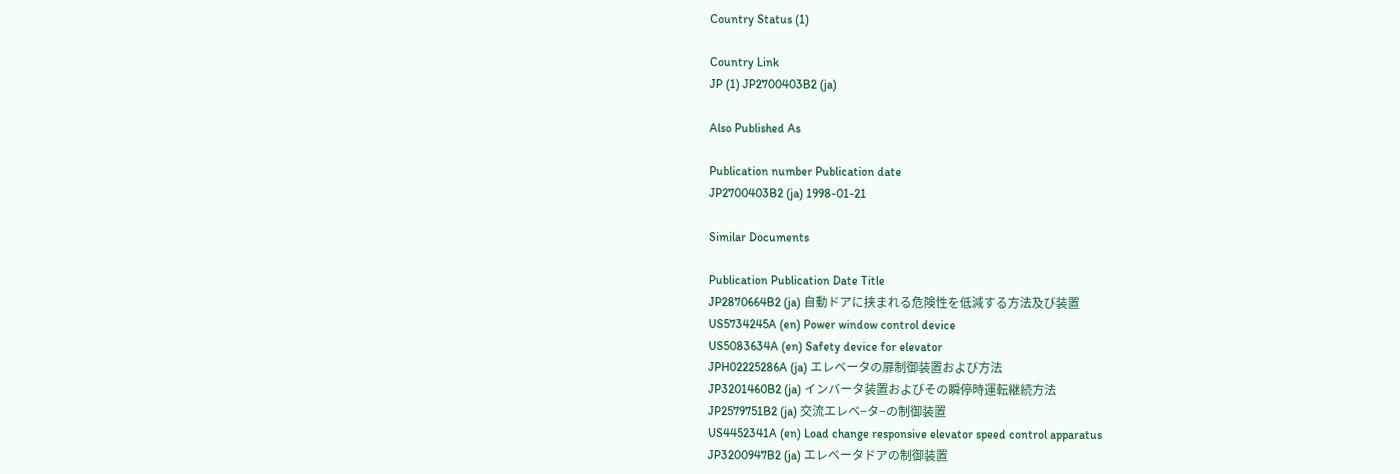Country Status (1)

Country Link
JP (1) JP2700403B2 (ja)

Also Published As

Publication number Publication date
JP2700403B2 (ja) 1998-01-21

Similar Documents

Publication Publication Date Title
JP2870664B2 (ja) 自動ドアに挟まれる危険性を低減する方法及び装置
US5734245A (en) Power window control device
US5083634A (en) Safety device for elevator
JPH02225286A (ja) エレベータの扉制御装置および方法
JP3201460B2 (ja) インバータ装置およびその瞬停時運転継続方法
JP2579751B2 (ja) 交流エレベ−タ−の制御装置
US4452341A (en) Load change responsive elevator speed control apparatus
JP3200947B2 (ja) エレベータドアの制御装置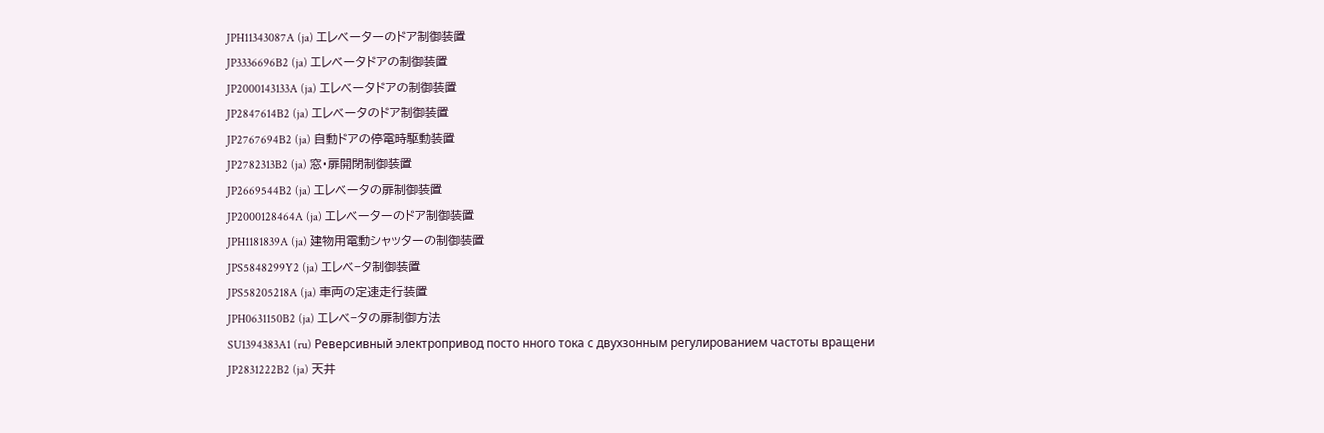JPH11343087A (ja) エレベーターのドア制御装置
JP3336696B2 (ja) エレベータドアの制御装置
JP2000143133A (ja) エレベータドアの制御装置
JP2847614B2 (ja) エレベータのドア制御装置
JP2767694B2 (ja) 自動ドアの停電時駆動装置
JP2782313B2 (ja) 窓・扉開閉制御装置
JP2669544B2 (ja) エレベータの扉制御装置
JP2000128464A (ja) エレベーターのドア制御装置
JPH1181839A (ja) 建物用電動シャッターの制御装置
JPS5848299Y2 (ja) エレベ−タ制御装置
JPS58205218A (ja) 車両の定速走行装置
JPH0631150B2 (ja) エレベ−タの扉制御方法
SU1394383A1 (ru) Реверсивный электропривод посто нного тока с двухзонным регулированием частоты вращени
JP2831222B2 (ja) 天井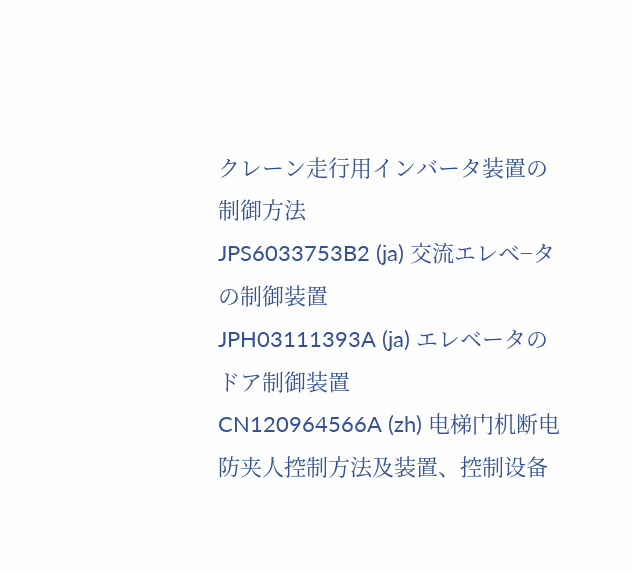クレーン走行用インバータ装置の制御方法
JPS6033753B2 (ja) 交流エレベ−タの制御装置
JPH03111393A (ja) エレベータのドア制御装置
CN120964566A (zh) 电梯门机断电防夹人控制方法及装置、控制设备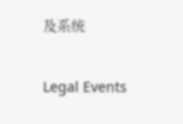及系统

Legal Events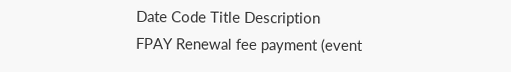Date Code Title Description
FPAY Renewal fee payment (event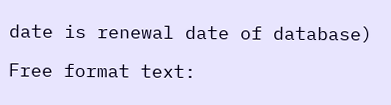date is renewal date of database)

Free format text: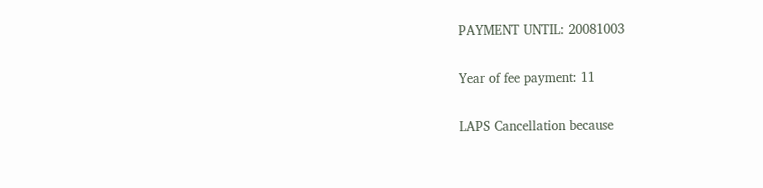PAYMENT UNTIL: 20081003

Year of fee payment: 11

LAPS Cancellation because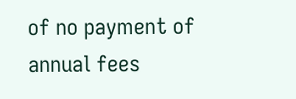of no payment of annual fees